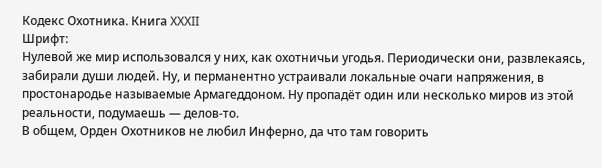Кодекс Охотника. Книга XXXII
Шрифт:
Нулевой же мир использовался у них, как охотничьи угодья. Периодически они, развлекаясь, забирали души людей. Ну, и перманентно устраивали локальные очаги напряжения, в простонародье называемые Армагеддоном. Ну пропадёт один или несколько миров из этой реальности, подумаешь — делов-то.
В общем, Орден Охотников не любил Инферно, да что там говорить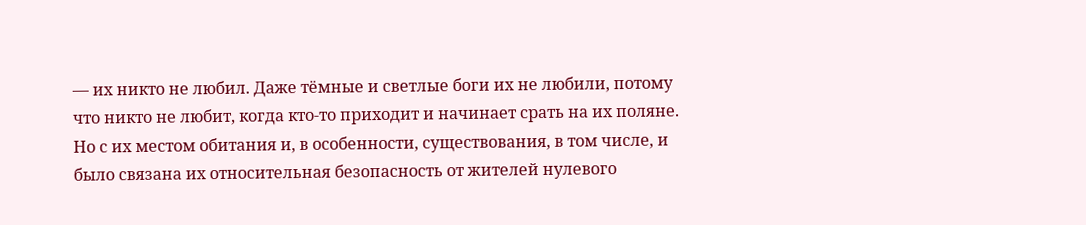— их никто не любил. Даже тёмные и светлые боги их не любили, потому что никто не любит, когда кто-то приходит и начинает срать на их поляне. Но с их местом обитания и, в особенности, существования, в том числе, и было связана их относительная безопасность от жителей нулевого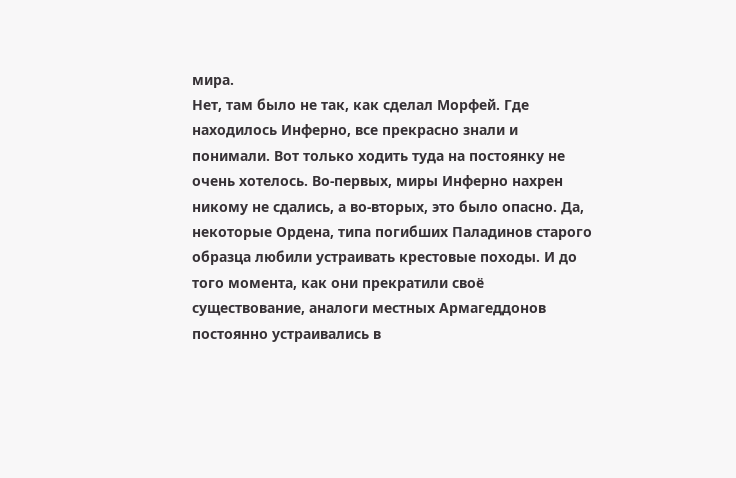мира.
Нет, там было не так, как сделал Морфей. Где находилось Инферно, все прекрасно знали и понимали. Вот только ходить туда на постоянку не очень хотелось. Во-первых, миры Инферно нахрен никому не сдались, а во-вторых, это было опасно. Да, некоторые Ордена, типа погибших Паладинов старого образца любили устраивать крестовые походы. И до того момента, как они прекратили своё существование, аналоги местных Армагеддонов постоянно устраивались в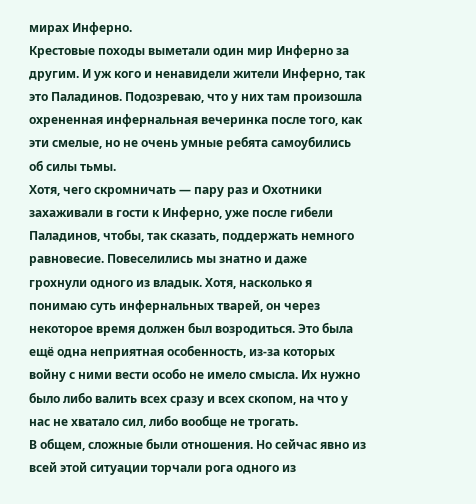мирах Инферно.
Крестовые походы выметали один мир Инферно за другим. И уж кого и ненавидели жители Инферно, так это Паладинов. Подозреваю, что у них там произошла охрененная инфернальная вечеринка после того, как эти смелые, но не очень умные ребята самоубились об силы тьмы.
Хотя, чего скромничать — пару раз и Охотники захаживали в гости к Инферно, уже после гибели Паладинов, чтобы, так сказать, поддержать немного равновесие. Повеселились мы знатно и даже грохнули одного из владык. Хотя, насколько я понимаю суть инфернальных тварей, он через некоторое время должен был возродиться. Это была ещё одна неприятная особенность, из-за которых войну с ними вести особо не имело смысла. Их нужно было либо валить всех сразу и всех скопом, на что у нас не хватало сил, либо вообще не трогать.
В общем, сложные были отношения. Но сейчас явно из всей этой ситуации торчали рога одного из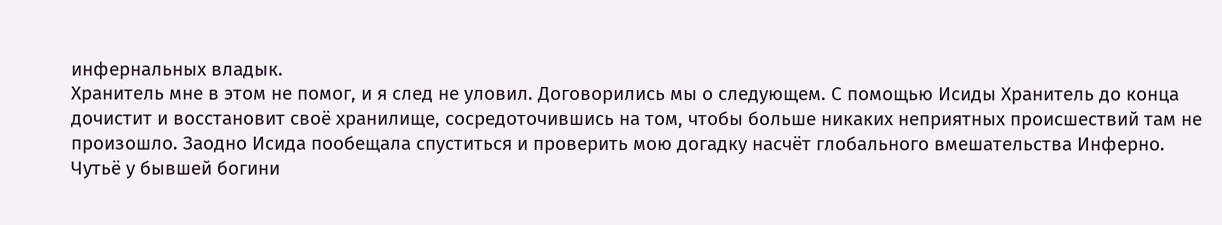инфернальных владык.
Хранитель мне в этом не помог, и я след не уловил. Договорились мы о следующем. С помощью Исиды Хранитель до конца дочистит и восстановит своё хранилище, сосредоточившись на том, чтобы больше никаких неприятных происшествий там не произошло. Заодно Исида пообещала спуститься и проверить мою догадку насчёт глобального вмешательства Инферно. Чутьё у бывшей богини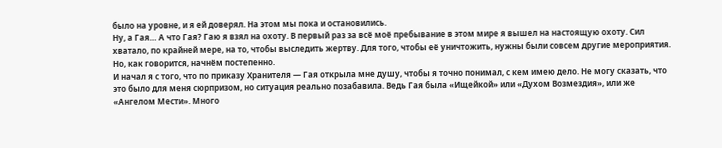было на уровне, и я ей доверял. На этом мы пока и остановились.
Ну, а Гая… А что Гая? Гаю я взял на охоту. В первый раз за всё моё пребывание в этом мире я вышел на настоящую охоту. Сил хватало, по крайней мере, на то, чтобы выследить жертву. Для того, чтобы её уничтожить, нужны были совсем другие мероприятия. Но, как говорится, начнём постепенно.
И начал я с того, что по приказу Хранителя — Гая открыла мне душу, чтобы я точно понимал, с кем имею дело. Не могу сказать, что это было для меня сюрпризом, но ситуация реально позабавила. Ведь Гая была «Ищейкой» или «Духом Возмездия», или же «Ангелом Мести». Много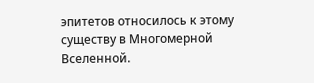эпитетов относилось к этому существу в Многомерной Вселенной.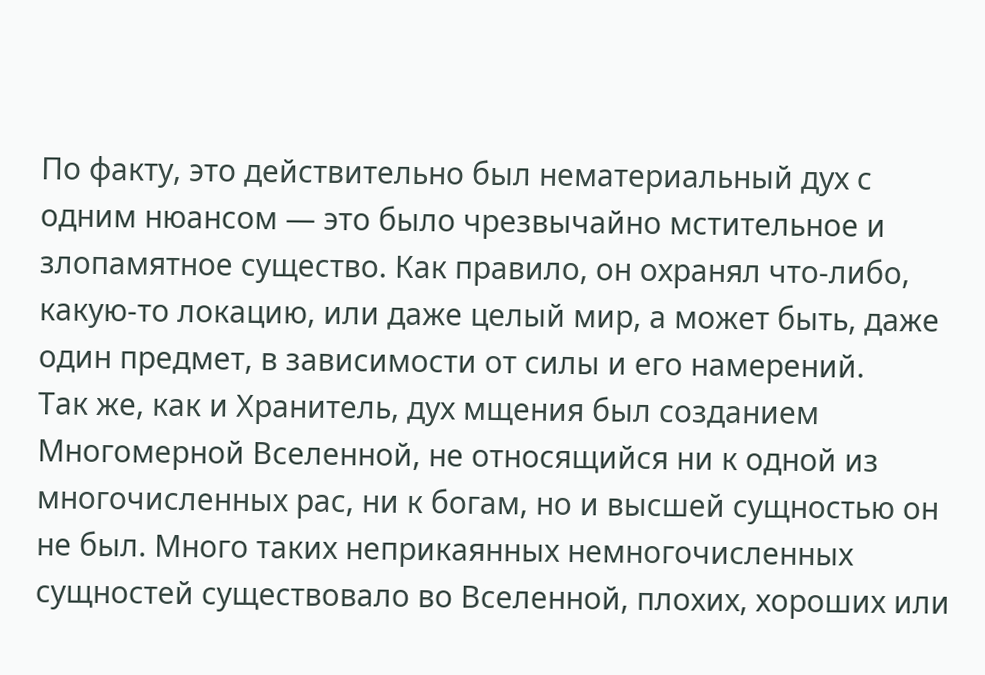По факту, это действительно был нематериальный дух с одним нюансом — это было чрезвычайно мстительное и злопамятное существо. Как правило, он охранял что-либо, какую-то локацию, или даже целый мир, а может быть, даже один предмет, в зависимости от силы и его намерений.
Так же, как и Хранитель, дух мщения был созданием Многомерной Вселенной, не относящийся ни к одной из многочисленных рас, ни к богам, но и высшей сущностью он не был. Много таких неприкаянных немногочисленных сущностей существовало во Вселенной, плохих, хороших или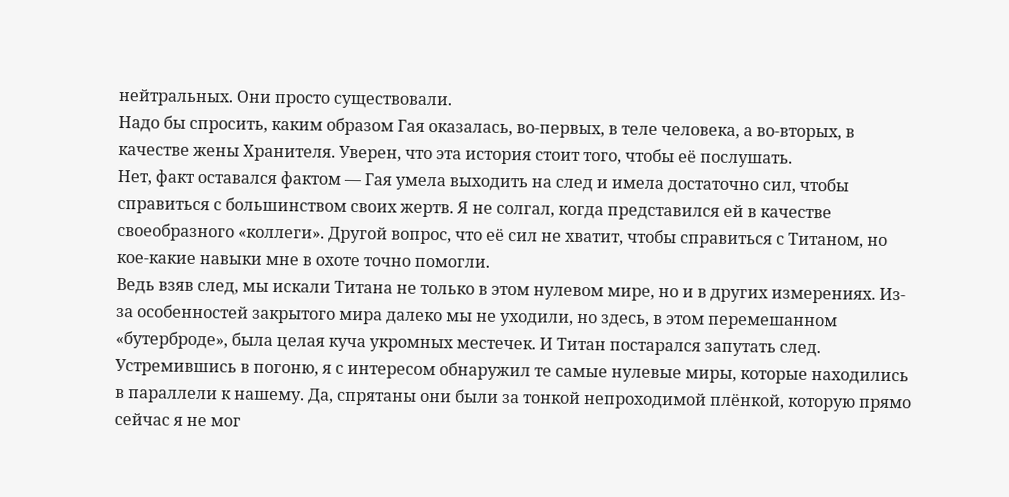нейтральных. Они просто существовали.
Надо бы спросить, каким образом Гая оказалась, во-первых, в теле человека, а во-вторых, в качестве жены Хранителя. Уверен, что эта история стоит того, чтобы её послушать.
Нет, факт оставался фактом — Гая умела выходить на след и имела достаточно сил, чтобы справиться с большинством своих жертв. Я не солгал, когда представился ей в качестве своеобразного «коллеги». Другой вопрос, что её сил не хватит, чтобы справиться с Титаном, но кое-какие навыки мне в охоте точно помогли.
Ведь взяв след, мы искали Титана не только в этом нулевом мире, но и в других измерениях. Из-за особенностей закрытого мира далеко мы не уходили, но здесь, в этом перемешанном «бутерброде», была целая куча укромных местечек. И Титан постарался запутать след.
Устремившись в погоню, я с интересом обнаружил те самые нулевые миры, которые находились в параллели к нашему. Да, спрятаны они были за тонкой непроходимой плёнкой, которую прямо сейчас я не мог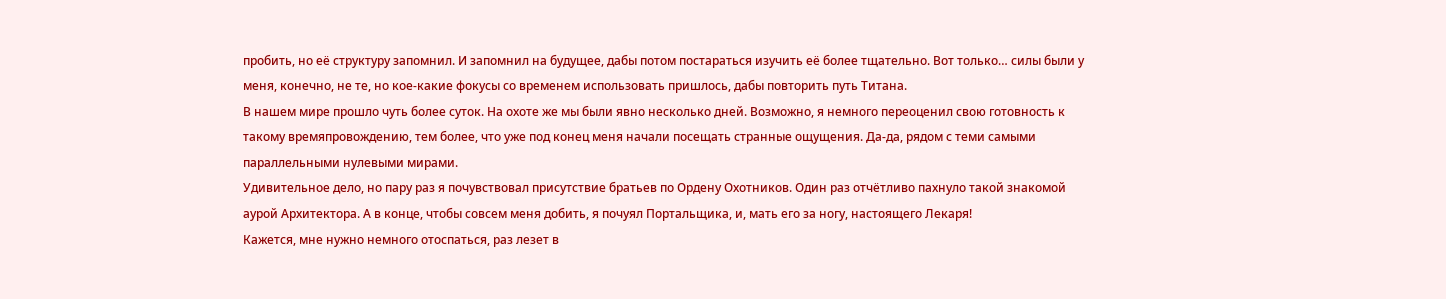пробить, но её структуру запомнил. И запомнил на будущее, дабы потом постараться изучить её более тщательно. Вот только… силы были у меня, конечно, не те, но кое-какие фокусы со временем использовать пришлось, дабы повторить путь Титана.
В нашем мире прошло чуть более суток. На охоте же мы были явно несколько дней. Возможно, я немного переоценил свою готовность к такому времяпровождению, тем более, что уже под конец меня начали посещать странные ощущения. Да-да, рядом с теми самыми параллельными нулевыми мирами.
Удивительное дело, но пару раз я почувствовал присутствие братьев по Ордену Охотников. Один раз отчётливо пахнуло такой знакомой аурой Архитектора. А в конце, чтобы совсем меня добить, я почуял Портальщика, и, мать его за ногу, настоящего Лекаря!
Кажется, мне нужно немного отоспаться, раз лезет в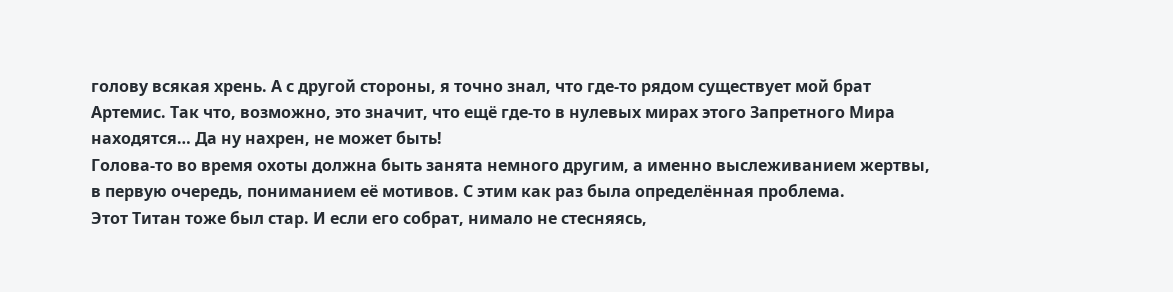голову всякая хрень. А с другой стороны, я точно знал, что где-то рядом существует мой брат Артемис. Так что, возможно, это значит, что ещё где-то в нулевых мирах этого Запретного Мира находятся… Да ну нахрен, не может быть!
Голова-то во время охоты должна быть занята немного другим, а именно выслеживанием жертвы, в первую очередь, пониманием её мотивов. С этим как раз была определённая проблема.
Этот Титан тоже был стар. И если его собрат, нимало не стесняясь,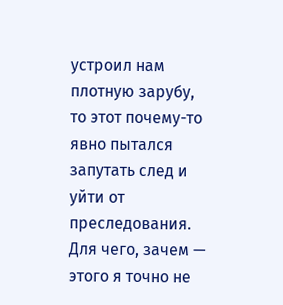устроил нам плотную зарубу, то этот почему-то явно пытался запутать след и уйти от преследования. Для чего, зачем — этого я точно не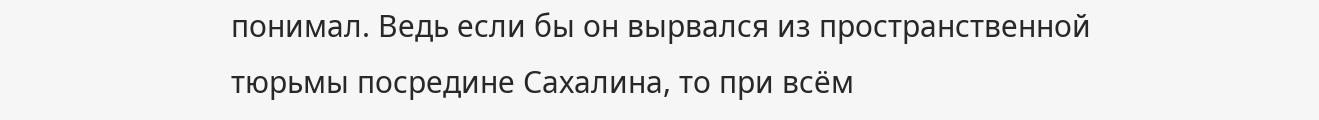понимал. Ведь если бы он вырвался из пространственной тюрьмы посредине Сахалина, то при всём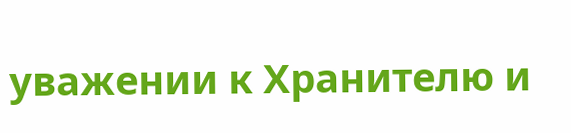уважении к Хранителю и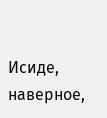Исиде, наверное,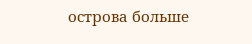острова больше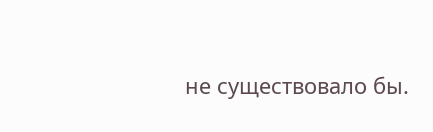не существовало бы.